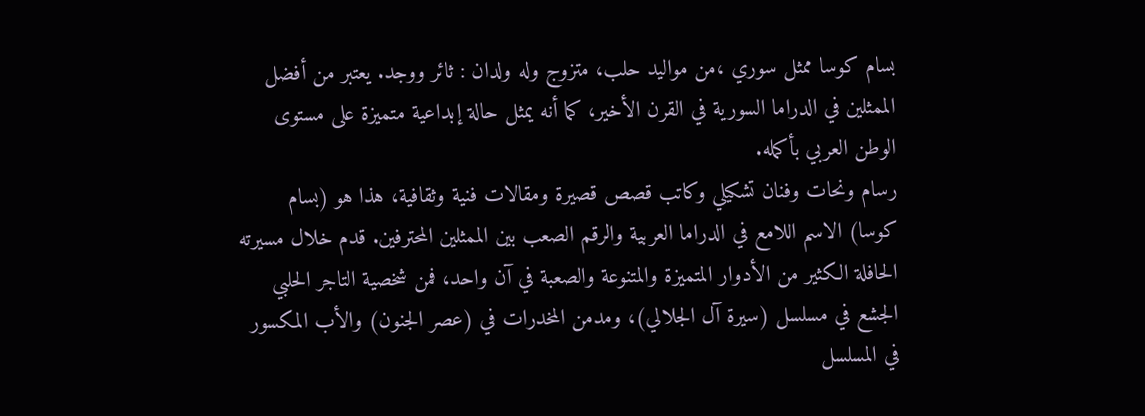بسام كوسا ممثل سوري ،من مواليد حلب، متزوج وله ولدان : ثائر ووجد. يعتبر من أفضل الممثلين في الدراما السورية في القرن الأخير، كما أنه يمثل حالة إبداعية متميزة على مستوى الوطن العربي بأكمله.
رسام ونحات وفنان تشكيلي وكاتب قصص قصيرة ومقالات فنية وثقافية، هذا هو (بسام كوسا) الاسم اللامع في الدراما العربية والرقم الصعب بين الممثلين المحترفين. قدم خلال مسيرته الحافلة الكثير من الأدوار المتميزة والمتنوعة والصعبة في آن واحد، فمن شخصية التاجر الحلبي الجشع في مسلسل (سيرة آل الجلالي)، ومدمن المخدرات في (عصر الجنون) والأب المكسور في المسلسل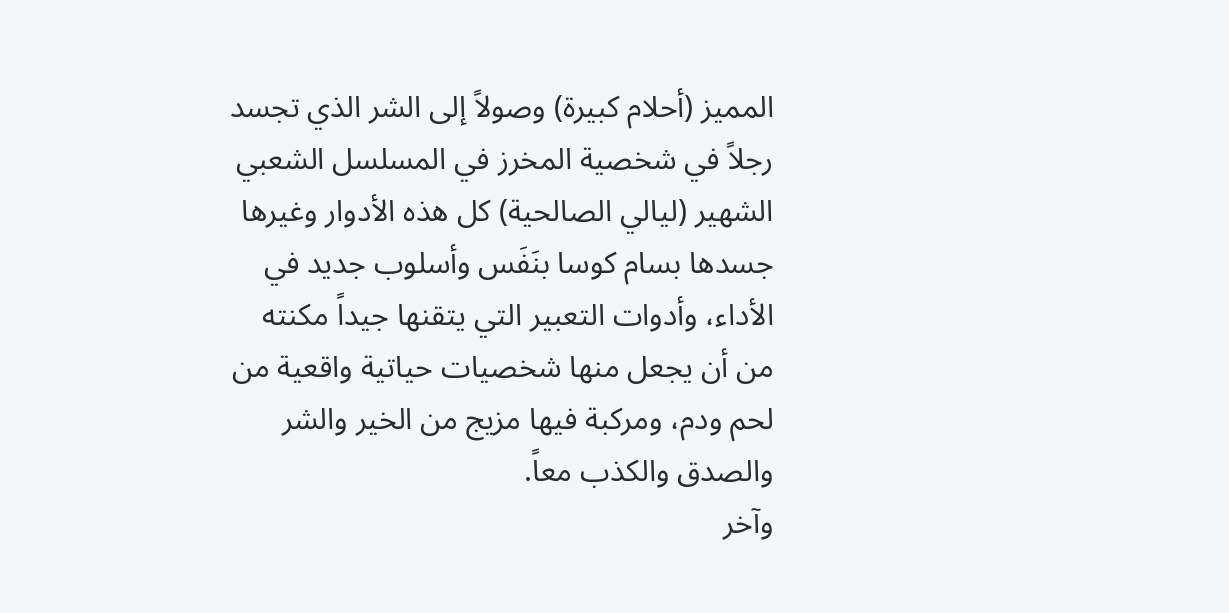المميز (أحلام كبيرة) وصولاً إلى الشر الذي تجسد رجلاً في شخصية المخرز في المسلسل الشعبي الشهير (ليالي الصالحية) كل هذه الأدوار وغيرها جسدها بسام كوسا بنَفَس وأسلوب جديد في الأداء، وأدوات التعبير التي يتقنها جيداً مكنته من أن يجعل منها شخصيات حياتية واقعية من لحم ودم، ومركبة فيها مزيج من الخير والشر والصدق والكذب معاً.
وآخر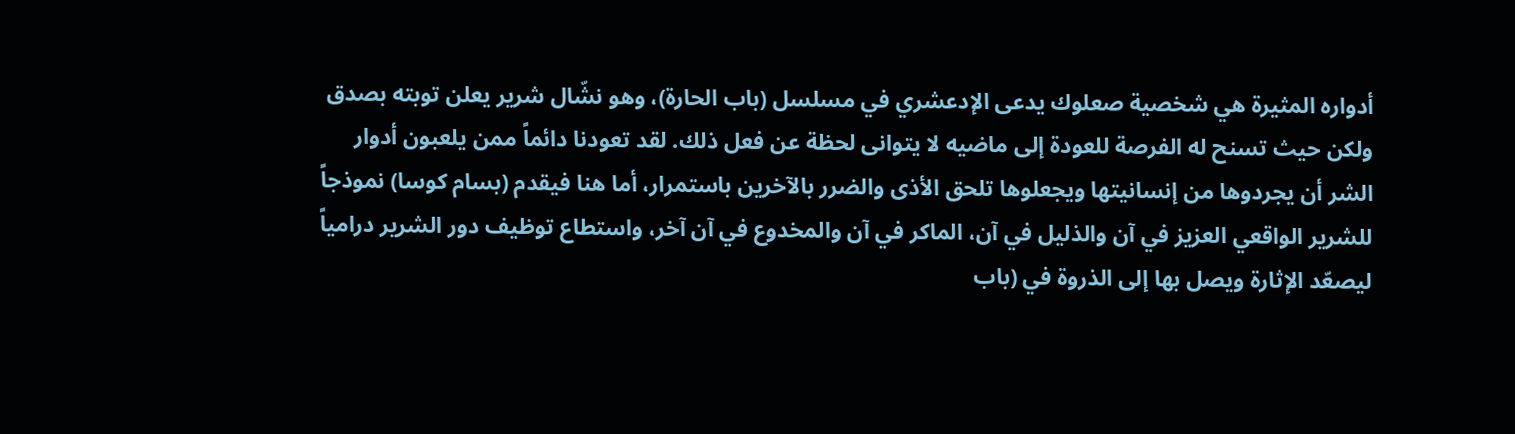أدواره المثيرة هي شخصية صعلوك يدعى الإدعشري في مسلسل (باب الحارة)، وهو نشّال شرير يعلن توبته بصدق ولكن حيث تسنح له الفرصة للعودة إلى ماضيه لا يتوانى لحظة عن فعل ذلك. لقد تعودنا دائماً ممن يلعبون أدوار الشر أن يجردوها من إنسانيتها ويجعلوها تلحق الأذى والضرر بالآخرين باستمرار، أما هنا فيقدم (بسام كوسا) نموذجاً للشرير الواقعي العزيز في آن والذليل في آن، الماكر في آن والمخدوع في آن آخر، واستطاع توظيف دور الشرير درامياً ليصعّد الإثارة ويصل بها إلى الذروة في (باب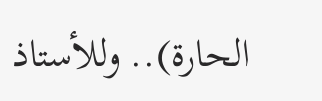الحارة).. وللأستاذ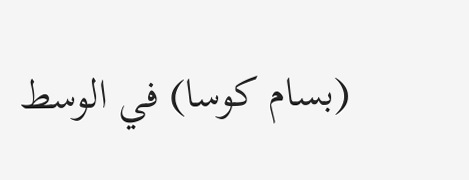(بسام كوسا) في الوسط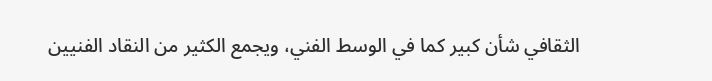الثقافي شأن كبير كما في الوسط الفني، ويجمع الكثير من النقاد الفنيين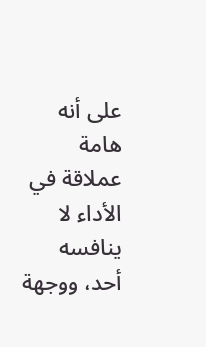على أنه هامة عملاقة في الأداء لا ينافسه أحد، ووجهة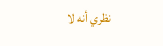نظري أنه لا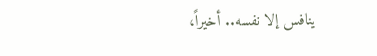ينافس إلا نفسه.. أخيراً،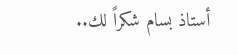أستاذ بسام شكراً لك..